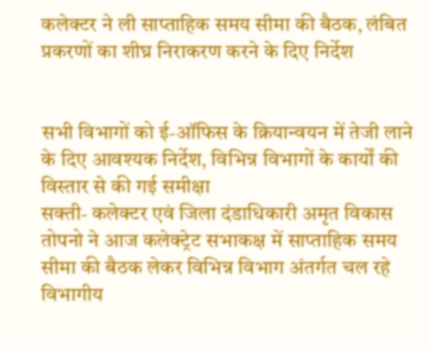कलेक्टर ने ली साप्ताहिक समय सीमा की बैठक, लंबित प्रकरणों का शीघ्र निराकरण करने के दिए निर्देश


सभी विभागों को ई-ऑफिस के क्रियान्वयन में तेजी लाने के दिए आवश्यक निर्देश, विभिन्न विभागों के कार्यों की विस्तार से की गई समीक्षा
सक्ती- कलेक्टर एवं जिला दंडाधिकारी अमृत विकास तोपनो ने आज कलेक्ट्रेट सभाकक्ष में साप्ताहिक समय सीमा की बैठक लेकर विभिन्न विभाग अंतर्गत चल रहे विभागीय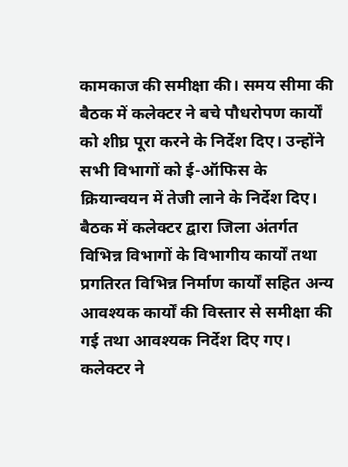कामकाज की समीक्षा की। समय सीमा की बैठक में कलेक्टर ने बचे पौधरोपण कार्यों को शीघ्र पूरा करने के निर्देश दिए। उन्होंने सभी विभागों को ई-ऑफिस के क्रियान्वयन में तेजी लाने के निर्देश दिए। बैठक में कलेक्टर द्वारा जिला अंतर्गत विभिन्न विभागों के विभागीय कार्यों तथा प्रगतिरत विभिन्न निर्माण कार्यों सहित अन्य आवश्यक कार्यों की विस्तार से समीक्षा की गई तथा आवश्यक निर्देश दिए गए। कलेक्टर ने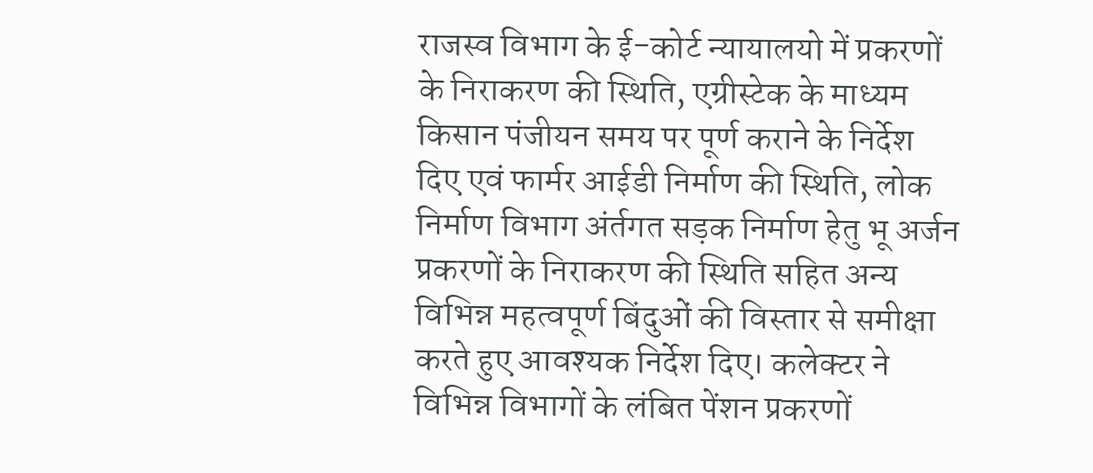राजस्व विभाग के ई-कोर्ट न्यायालयो में प्रकरणों के निराकरण की स्थिति, एग्रीस्टेक के माध्यम किसान पंजीयन समय पर पूर्ण कराने के निर्देश दिए एवं फार्मर आईडी निर्माण की स्थिति, लोक निर्माण विभाग अंर्तगत सड़क निर्माण हेतु भू अर्जन प्रकरणों के निराकरण की स्थिति सहित अन्य विभिन्न महत्वपूर्ण बिंदुओं की विस्तार से समीक्षा करते हुए आवश्यक निर्देश दिए। कलेक्टर ने विभिन्न विभागों के लंबित पेंशन प्रकरणों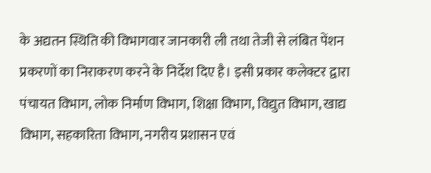के अद्यतन स्थिति की विभागवार जानकारी ली तथा तेजी से लंबित पेंशन प्रकरणों का निराकरण करने के निर्देश दिए है। इसी प्रकार कलेक्टर द्वारा पंचायत विभाग, लोक निर्माण विभाग, शिक्षा विभाग, विद्युत विभाग, खाद्य विभाग, सहकारिता विभाग, नगरीय प्रशासन एवं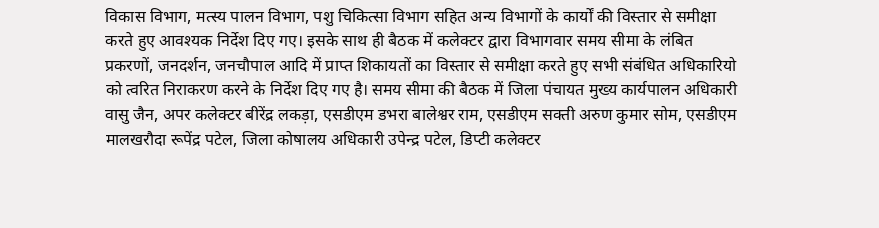विकास विभाग, मत्स्य पालन विभाग, पशु चिकित्सा विभाग सहित अन्य विभागों के कार्यों की विस्तार से समीक्षा करते हुए आवश्यक निर्देश दिए गए। इसके साथ ही बैठक में कलेक्टर द्वारा विभागवार समय सीमा के लंबित प्रकरणों, जनदर्शन, जनचौपाल आदि में प्राप्त शिकायतों का विस्तार से समीक्षा करते हुए सभी संबंधित अधिकारियो को त्वरित निराकरण करने के निर्देश दिए गए है। समय सीमा की बैठक में जिला पंचायत मुख्य कार्यपालन अधिकारी वासु जैन, अपर कलेक्टर बीरेंद्र लकड़ा, एसडीएम डभरा बालेश्वर राम, एसडीएम सक्ती अरुण कुमार सोम, एसडीएम मालखरौदा रूपेंद्र पटेल, जिला कोषालय अधिकारी उपेन्द्र पटेल, डिप्टी कलेक्टर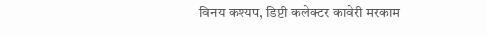विनय कश्यप, डिप्टी कलेक्टर कावेरी मरकाम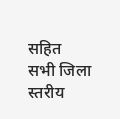सहित सभी जिला स्तरीय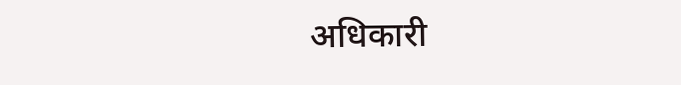अधिकारी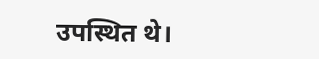उपस्थित थे।